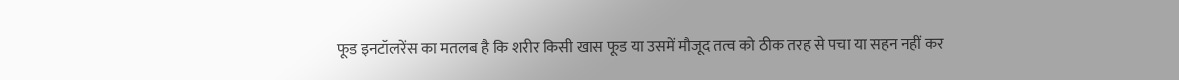फूड इनटॉलरेंस का मतलब है कि शरीर किसी खास फूड या उसमें मौजूद तत्व को ठीक तरह से पचा या सहन नहीं कर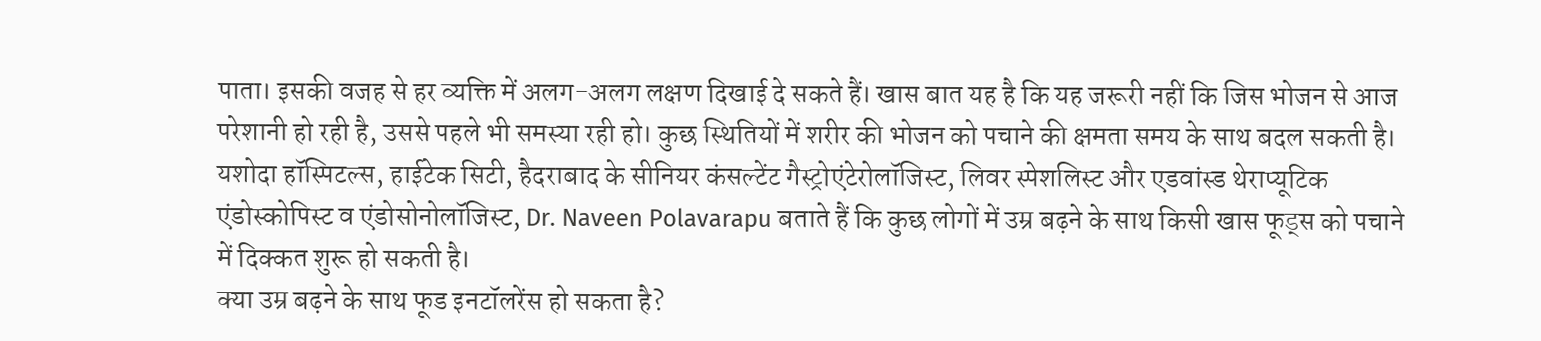पाता। इसकी वजह से हर व्यक्ति में अलग-अलग लक्षण दिखाई दे सकते हैं। खास बात यह है कि यह जरूरी नहीं कि जिस भोजन से आज परेशानी हो रही है, उससे पहले भी समस्या रही हो। कुछ स्थितियों में शरीर की भोजन को पचाने की क्षमता समय के साथ बदल सकती है। यशोदा हॉस्पिटल्स, हाईटेक सिटी, हैदराबाद के सीनियर कंसल्टेंट गैस्ट्रोएंटेरोलॉजिस्ट, लिवर स्पेशलिस्ट और एडवांस्ड थेराप्यूटिक एंडोस्कोपिस्ट व एंडोसोनोलॉजिस्ट, Dr. Naveen Polavarapu बताते हैं कि कुछ लोगों में उम्र बढ़ने के साथ किसी खास फूड्स को पचाने में दिक्कत शुरू हो सकती है।
क्या उम्र बढ़ने के साथ फूड इनटॉलरेंस हो सकता है?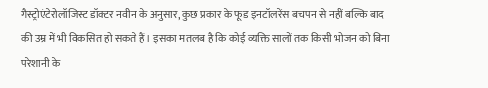गैस्ट्रोएंटेरोलॉजिस्ट डॉक्टर नवीन के अनुसार, कुछ प्रकार के फूड इनटॉलरेंस बचपन से नहीं बल्कि बाद की उम्र में भी विकसित हो सकते हैं। इसका मतलब है कि कोई व्यक्ति सालों तक किसी भोजन को बिना परेशानी के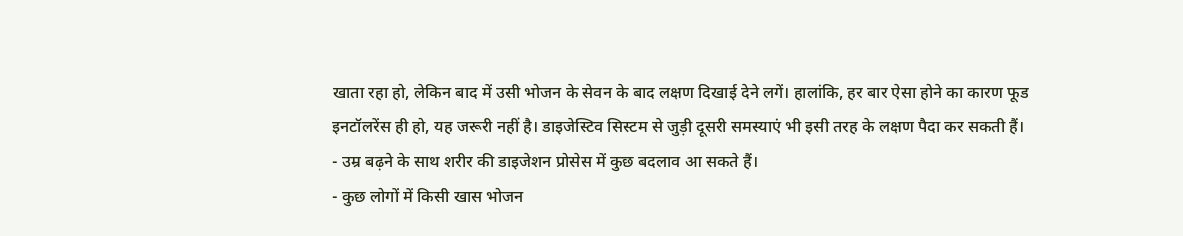खाता रहा हो, लेकिन बाद में उसी भोजन के सेवन के बाद लक्षण दिखाई देने लगें। हालांकि, हर बार ऐसा होने का कारण फूड इनटॉलरेंस ही हो, यह जरूरी नहीं है। डाइजेस्टिव सिस्टम से जुड़ी दूसरी समस्याएं भी इसी तरह के लक्षण पैदा कर सकती हैं।
- उम्र बढ़ने के साथ शरीर की डाइजेशन प्रोसेस में कुछ बदलाव आ सकते हैं।
- कुछ लोगों में किसी खास भोजन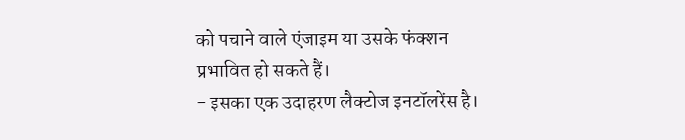को पचाने वाले एंजाइम या उसके फंक्शन प्रभावित हो सकते हैं।
- इसका एक उदाहरण लैक्टोज इनटॉलरेंस है।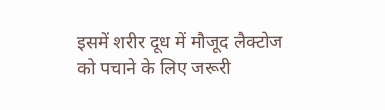इसमें शरीर दूध में मौजूद लैक्टोज को पचाने के लिए जरूरी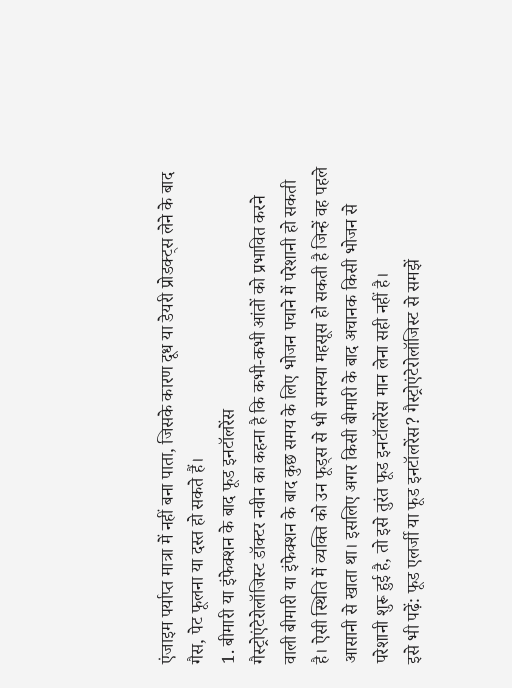एंजाइम पर्याप्त मात्रा में नहीं बना पाता, जिसके कारण दूध या डेयरी प्रोडक्ट्स लेने के बाद गैस, पेट फूलना या दस्त हो सकते हैं।
1. बीमारी या इंफेक्शन के बाद फूड इनटॉलरेंस
गैस्ट्रोएंटेरोलॉजिस्ट डॉक्टर नवीन का कहना है कि कभी-कभी आंतों को प्रभावित करने वाली बीमारी या इंफेक्शन के बाद कुछ समय के लिए भोजन पचाने में परेशानी हो सकती है। ऐसी स्थिति में व्यक्ति को उन फूड्स से भी समस्या महसूस हो सकती है जिन्हें वह पहले आसानी से खाता था। इसलिए अगर किसी बीमारी के बाद अचानक किसी भोजन से परेशानी शुरू हुई है, तो इसे तुरंत फूड इनटॉलरेंस मान लेना सही नहीं है।
इसे भी पढ़ें: फूड एलर्जी या फूड इनटॉलरेंस? गैस्ट्रोएंटेरोलॉजिस्ट से समझें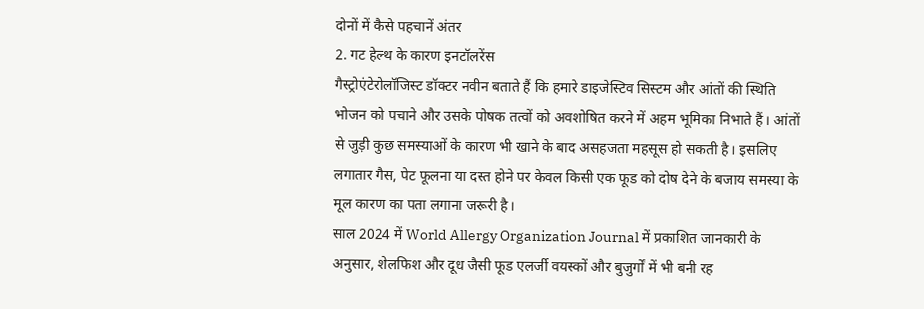दोनों में कैसे पहचानें अंतर
2. गट हेल्थ के कारण इनटॉलरेंस
गैस्ट्रोएंटेरोलॉजिस्ट डॉक्टर नवीन बताते हैं कि हमारे डाइजेस्टिव सिस्टम और आंतों की स्थिति भोजन को पचाने और उसके पोषक तत्वों को अवशोषित करने में अहम भूमिका निभाते हैं। आंतों से जुड़ी कुछ समस्याओं के कारण भी खाने के बाद असहजता महसूस हो सकती है। इसलिए लगातार गैस, पेट फूलना या दस्त होने पर केवल किसी एक फूड को दोष देने के बजाय समस्या के मूल कारण का पता लगाना जरूरी है।
साल 2024 में World Allergy Organization Journal में प्रकाशित जानकारी के अनुसार, शेलफिश और दूध जैसी फूड एलर्जी वयस्कों और बुजुर्गों में भी बनी रह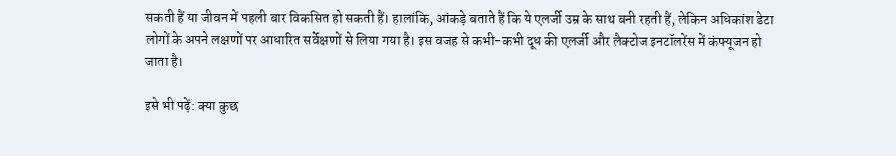सकती हैं या जीवन में पहली बार विकसित हो सकती हैं। हालांकि, आंकड़े बताते हैं कि ये एलर्जी उम्र के साथ बनी रहती हैं, लेकिन अधिकांश डेटा लोगों के अपने लक्षणों पर आधारित सर्वेक्षणों से लिया गया है। इस वजह से कभी-कभी दूध की एलर्जी और लैक्टोज इनटॉलरेंस में कंफ्यूजन हो जाता है।

इसे भी पढ़ें: क्या कुछ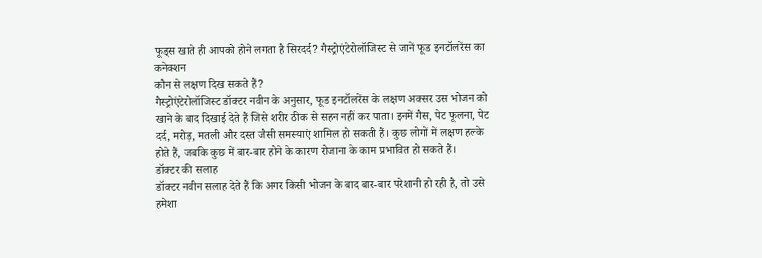फूड्स खाते ही आपको होने लगता है सिरदर्द? गैस्ट्रोएंटेरोलॉजिस्ट से जानें फूड इनटॉलरेंस का कनेक्शन
कौन से लक्षण दिख सकते हैं?
गैस्ट्रोएंटेरोलॉजिस्ट डॉक्टर नवीन के अनुसार, फूड इनटॉलरेंस के लक्षण अक्सर उस भोजन को खाने के बाद दिखाई देते हैं जिसे शरीर ठीक से सहन नहीं कर पाता। इनमें गैस, पेट फूलना, पेट दर्द, मरोड़, मतली और दस्त जैसी समस्याएं शामिल हो सकती हैं। कुछ लोगों में लक्षण हल्के होते हैं, जबकि कुछ में बार-बार होने के कारण रोजाना के काम प्रभावित हो सकते हैं।
डॉक्टर की सलाह
डॉक्टर नवीन सलाह देते हैं कि अगर किसी भोजन के बाद बार-बार परेशानी हो रही है, तो उसे हमेशा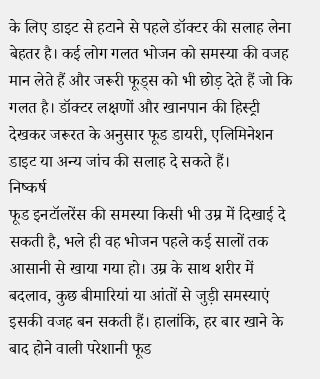के लिए डाइट से हटाने से पहले डॉक्टर की सलाह लेना बेहतर है। कई लोग गलत भोजन को समस्या की वजह मान लेते हैं और जरूरी फूड्स को भी छोड़ देते हैं जो कि गलत है। डॉक्टर लक्षणों और खानपान की हिस्ट्री देखकर जरूरत के अनुसार फूड डायरी, एलिमिनेशन डाइट या अन्य जांच की सलाह दे सकते हैं।
निष्कर्ष
फूड इनटॉलरेंस की समस्या किसी भी उम्र में दिखाई दे सकती है, भले ही वह भोजन पहले कई सालों तक आसानी से खाया गया हो। उम्र के साथ शरीर में बदलाव, कुछ बीमारियां या आंतों से जुड़ी समस्याएं इसकी वजह बन सकती हैं। हालांकि, हर बार खाने के बाद होने वाली परेशानी फूड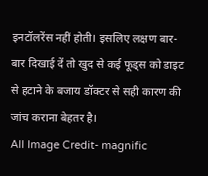इनटॉलरेंस नहीं होती। इसलिए लक्षण बार-बार दिखाई दें तो खुद से कई फूड्स को डाइट से हटाने के बजाय डॉक्टर से सही कारण की जांच कराना बेहतर है।
All Image Credit- magnific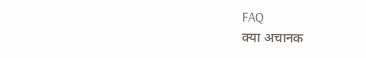FAQ
क्या अचानक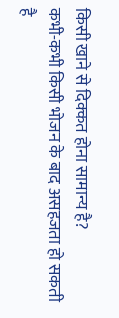किसी खाने से दिक्कत होना सामान्य है?
कभी-कभी किसी भोजन के बाद असहजता हो सकती है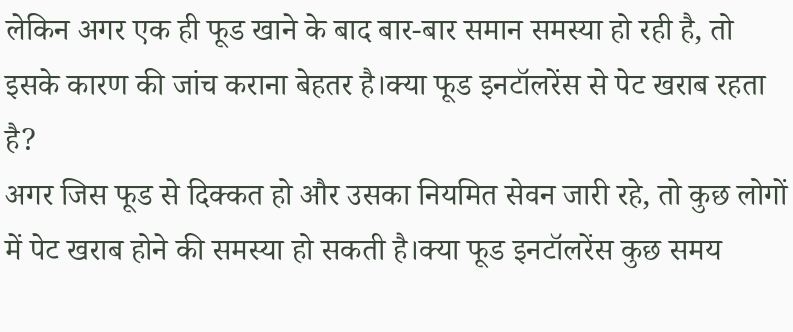लेकिन अगर एक ही फूड खाने के बाद बार-बार समान समस्या हो रही है, तो इसके कारण की जांच कराना बेहतर है।क्या फूड इनटॉलरेंस से पेट खराब रहता है?
अगर जिस फूड से दिक्कत हो और उसका नियमित सेवन जारी रहे, तो कुछ लोगों में पेट खराब होने की समस्या हो सकती है।क्या फूड इनटॉलरेंस कुछ समय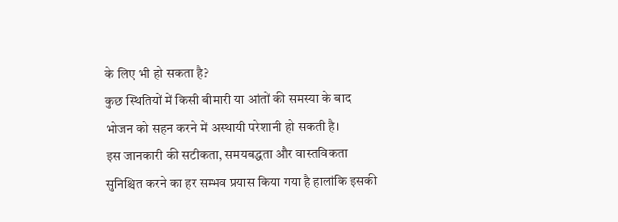के लिए भी हो सकता है?
कुछ स्थितियों में किसी बीमारी या आंतों की समस्या के बाद भोजन को सहन करने में अस्थायी परेशानी हो सकती है।
इस जानकारी की सटीकता, समयबद्धता और वास्तविकता सुनिश्चित करने का हर सम्भव प्रयास किया गया है हालांकि इसकी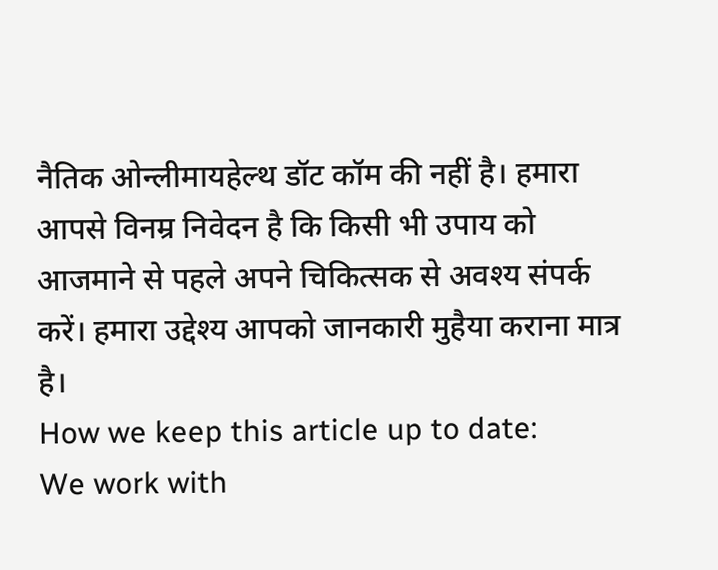नैतिक ओन्लीमायहेल्थ डॉट कॉम की नहीं है। हमारा आपसे विनम्र निवेदन है कि किसी भी उपाय को आजमाने से पहले अपने चिकित्सक से अवश्य संपर्क करें। हमारा उद्देश्य आपको जानकारी मुहैया कराना मात्र है।
How we keep this article up to date:
We work with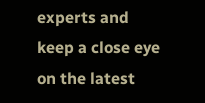experts and keep a close eye on the latest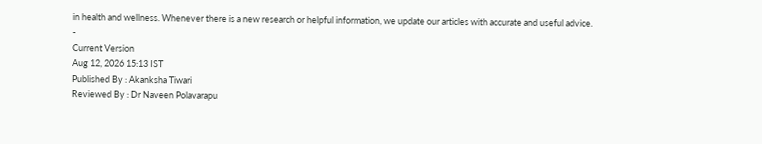in health and wellness. Whenever there is a new research or helpful information, we update our articles with accurate and useful advice.
-
Current Version
Aug 12, 2026 15:13 IST
Published By : Akanksha Tiwari
Reviewed By : Dr Naveen Polavarapu